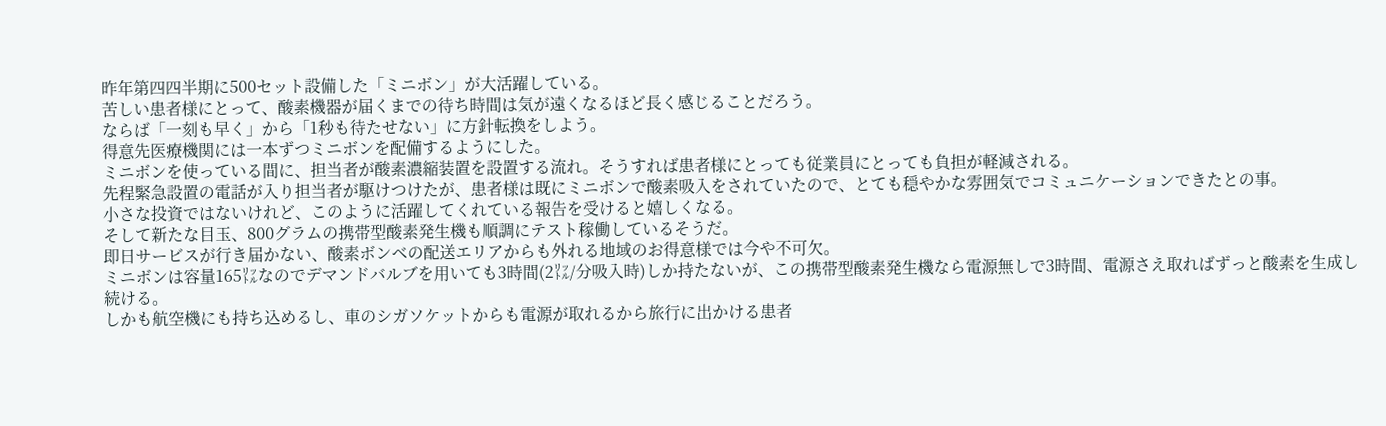昨年第四四半期に500セット設備した「ミニボン」が大活躍している。
苦しい患者様にとって、酸素機器が届くまでの待ち時間は気が遠くなるほど長く感じることだろう。
ならば「一刻も早く」から「1秒も待たせない」に方針転換をしよう。
得意先医療機関には一本ずつミニボンを配備するようにした。
ミニボンを使っている間に、担当者が酸素濃縮装置を設置する流れ。そうすれば患者様にとっても従業員にとっても負担が軽減される。
先程緊急設置の電話が入り担当者が駆けつけたが、患者様は既にミニボンで酸素吸入をされていたので、とても穏やかな雰囲気でコミュニケーションできたとの事。
小さな投資ではないけれど、このように活躍してくれている報告を受けると嬉しくなる。
そして新たな目玉、800グラムの携帯型酸素発生機も順調にテスト稼働しているそうだ。
即日サービスが行き届かない、酸素ボンベの配送エリアからも外れる地域のお得意様では今や不可欠。
ミニボンは容量165㍑なのでデマンドバルブを用いても3時間(2㍑/分吸入時)しか持たないが、この携帯型酸素発生機なら電源無しで3時間、電源さえ取ればずっと酸素を生成し続ける。
しかも航空機にも持ち込めるし、車のシガソケットからも電源が取れるから旅行に出かける患者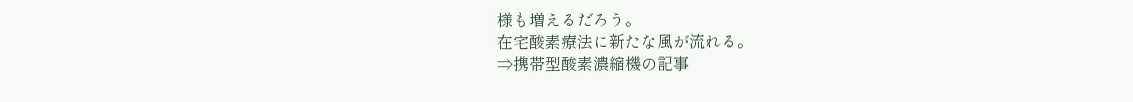様も増えるだろう。
在宅酸素療法に新たな風が流れる。
⇒携帯型酸素濃縮機の記事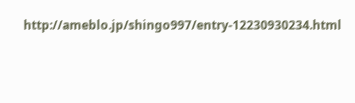http://ameblo.jp/shingo997/entry-12230930234.html